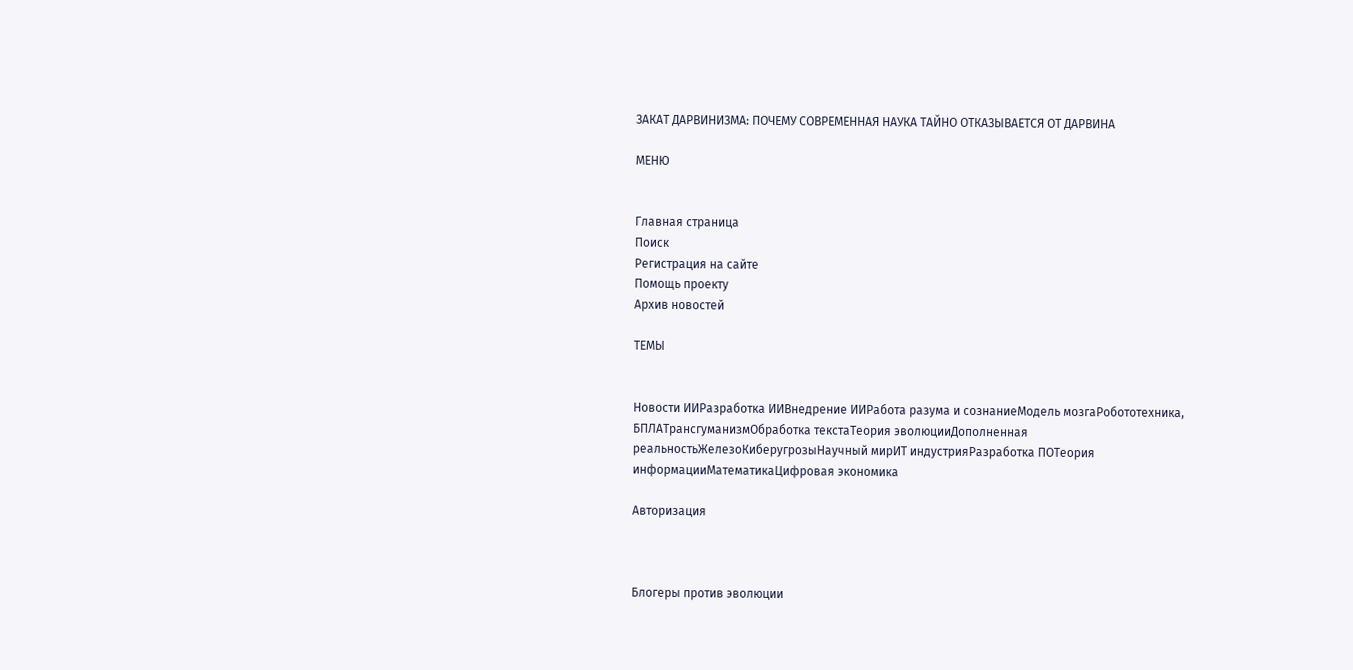ЗАКАТ ДАРВИНИЗМА: ПОЧЕМУ СОВРЕМЕННАЯ НАУКА ТАЙНО ОТКАЗЫВАЕТСЯ ОТ ДАРВИНА

МЕНЮ


Главная страница
Поиск
Регистрация на сайте
Помощь проекту
Архив новостей

ТЕМЫ


Новости ИИРазработка ИИВнедрение ИИРабота разума и сознаниеМодель мозгаРобототехника, БПЛАТрансгуманизмОбработка текстаТеория эволюцииДополненная реальностьЖелезоКиберугрозыНаучный мирИТ индустрияРазработка ПОТеория информацииМатематикаЦифровая экономика

Авторизация



Блогеры против эволюции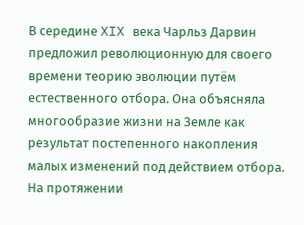В середине XIX века Чарльз Дарвин предложил революционную для своего времени теорию эволюции путём естественного отбора. Она объясняла многообразие жизни на Земле как результат постепенного накопления малых изменений под действием отбора. На протяжении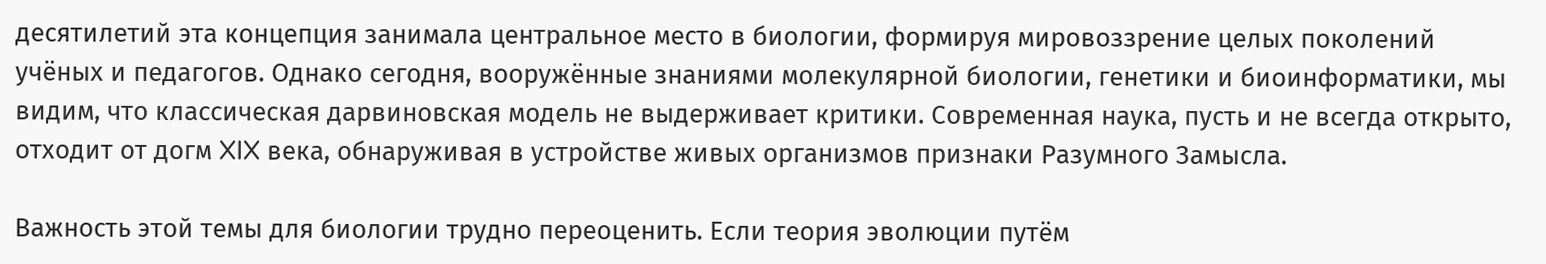десятилетий эта концепция занимала центральное место в биологии, формируя мировоззрение целых поколений учёных и педагогов. Однако сегодня, вооружённые знаниями молекулярной биологии, генетики и биоинформатики, мы видим, что классическая дарвиновская модель не выдерживает критики. Современная наука, пусть и не всегда открыто, отходит от догм XIX века, обнаруживая в устройстве живых организмов признаки Разумного Замысла.

Важность этой темы для биологии трудно переоценить. Если теория эволюции путём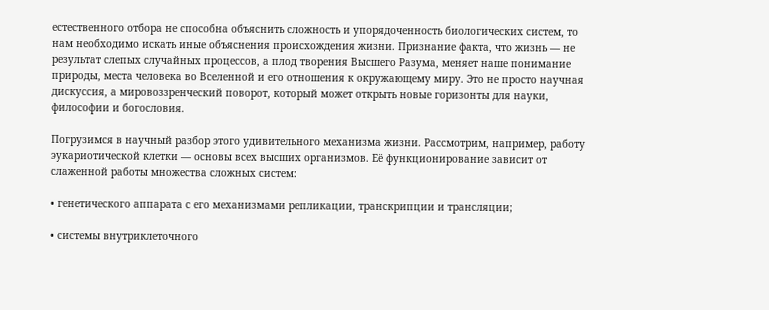естественного отбора не способна объяснить сложность и упорядоченность биологических систем, то нам необходимо искать иные объяснения происхождения жизни. Признание факта, что жизнь — не результат слепых случайных процессов, а плод творения Высшего Разума, меняет наше понимание природы, места человека во Вселенной и его отношения к окружающему миру. Это не просто научная дискуссия, а мировоззренческий поворот, который может открыть новые горизонты для науки, философии и богословия.

Погрузимся в научный разбор этого удивительного механизма жизни. Рассмотрим, например, работу эукариотической клетки — основы всех высших организмов. Её функционирование зависит от слаженной работы множества сложных систем:

• генетического аппарата с его механизмами репликации, транскрипции и трансляции;

• системы внутриклеточного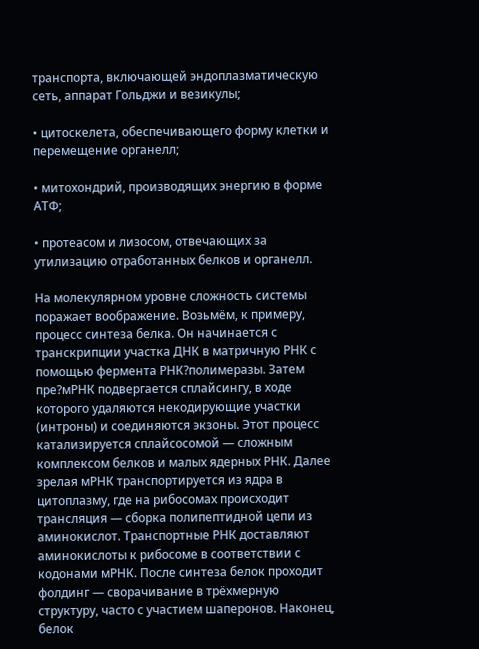транспорта, включающей эндоплазматическую сеть, аппарат Гольджи и везикулы;

• цитоскелета, обеспечивающего форму клетки и перемещение органелл;

• митохондрий, производящих энергию в форме АТФ;

• протеасом и лизосом, отвечающих за утилизацию отработанных белков и органелл.

На молекулярном уровне сложность системы поражает воображение. Возьмём, к примеру, процесс синтеза белка. Он начинается с транскрипции участка ДНК в матричную РНК с помощью фермента РНК?полимеразы. Затем пре?мРНК подвергается сплайсингу, в ходе которого удаляются некодирующие участки (интроны) и соединяются экзоны. Этот процесс катализируется сплайсосомой — сложным комплексом белков и малых ядерных РНК. Далее зрелая мРНК транспортируется из ядра в цитоплазму, где на рибосомах происходит трансляция — сборка полипептидной цепи из аминокислот. Транспортные РНК доставляют аминокислоты к рибосоме в соответствии с кодонами мРНК. После синтеза белок проходит фолдинг — сворачивание в трёхмерную структуру, часто с участием шаперонов. Наконец, белок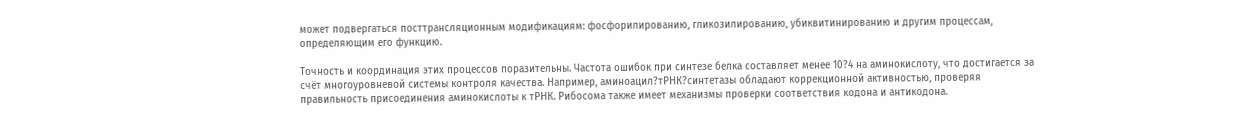может подвергаться посттрансляционным модификациям: фосфорилированию, гликозилированию, убиквитинированию и другим процессам, определяющим его функцию.

Точность и координация этих процессов поразительны. Частота ошибок при синтезе белка составляет менее 10?4 на аминокислоту, что достигается за счёт многоуровневой системы контроля качества. Например, аминоацил?тРНК?синтетазы обладают коррекционной активностью, проверяя правильность присоединения аминокислоты к тРНК. Рибосома также имеет механизмы проверки соответствия кодона и антикодона.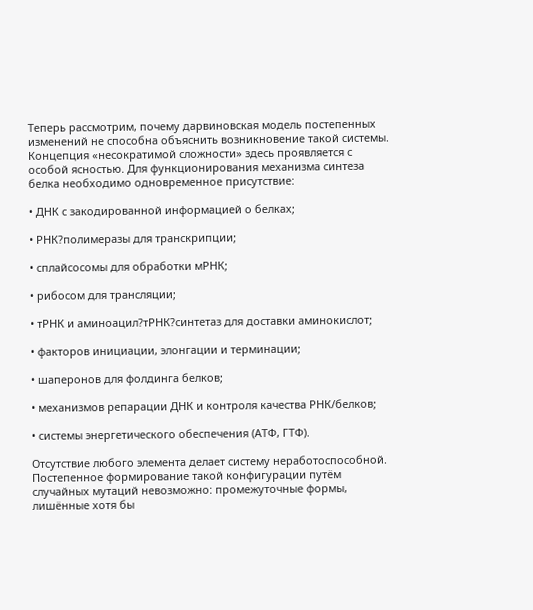Теперь рассмотрим, почему дарвиновская модель постепенных изменений не способна объяснить возникновение такой системы. Концепция «несократимой сложности» здесь проявляется с особой ясностью. Для функционирования механизма синтеза белка необходимо одновременное присутствие:

• ДНК с закодированной информацией о белках;

• РНК?полимеразы для транскрипции;

• сплайсосомы для обработки мРНК;

• рибосом для трансляции;

• тРНК и аминоацил?тРНК?синтетаз для доставки аминокислот;

• факторов инициации, элонгации и терминации;

• шаперонов для фолдинга белков;

• механизмов репарации ДНК и контроля качества РНК/белков;

• системы энергетического обеспечения (АТФ, ГТФ).

Отсутствие любого элемента делает систему неработоспособной. Постепенное формирование такой конфигурации путём случайных мутаций невозможно: промежуточные формы, лишённые хотя бы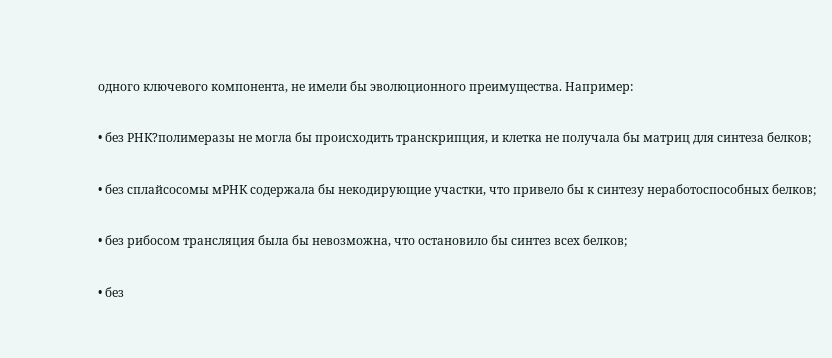одного ключевого компонента, не имели бы эволюционного преимущества. Например:

• без РНК?полимеразы не могла бы происходить транскрипция, и клетка не получала бы матриц для синтеза белков;

• без сплайсосомы мРНК содержала бы некодирующие участки, что привело бы к синтезу неработоспособных белков;

• без рибосом трансляция была бы невозможна, что остановило бы синтез всех белков;

• без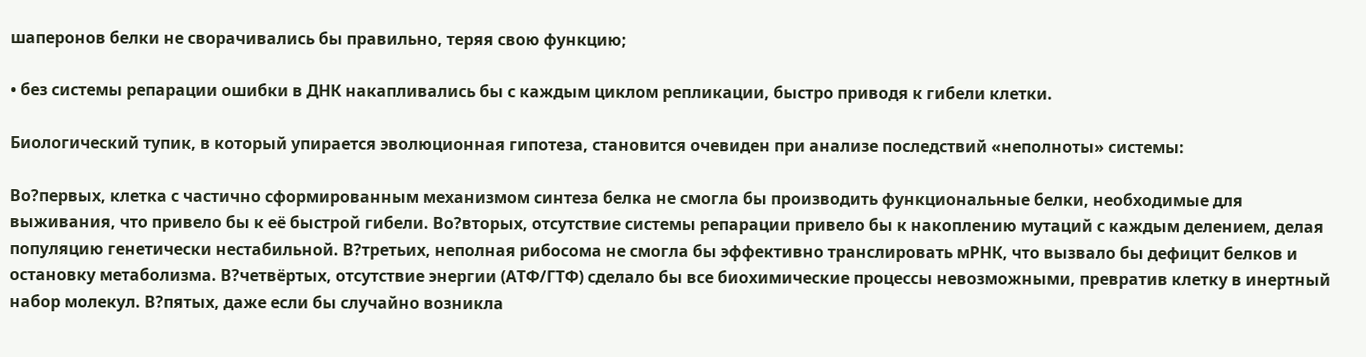шаперонов белки не сворачивались бы правильно, теряя свою функцию;

• без системы репарации ошибки в ДНК накапливались бы с каждым циклом репликации, быстро приводя к гибели клетки.

Биологический тупик, в который упирается эволюционная гипотеза, становится очевиден при анализе последствий «неполноты» системы:

Во?первых, клетка с частично сформированным механизмом синтеза белка не смогла бы производить функциональные белки, необходимые для выживания, что привело бы к её быстрой гибели. Во?вторых, отсутствие системы репарации привело бы к накоплению мутаций с каждым делением, делая популяцию генетически нестабильной. В?третьих, неполная рибосома не смогла бы эффективно транслировать мРНК, что вызвало бы дефицит белков и остановку метаболизма. В?четвёртых, отсутствие энергии (АТФ/ГТФ) сделало бы все биохимические процессы невозможными, превратив клетку в инертный набор молекул. В?пятых, даже если бы случайно возникла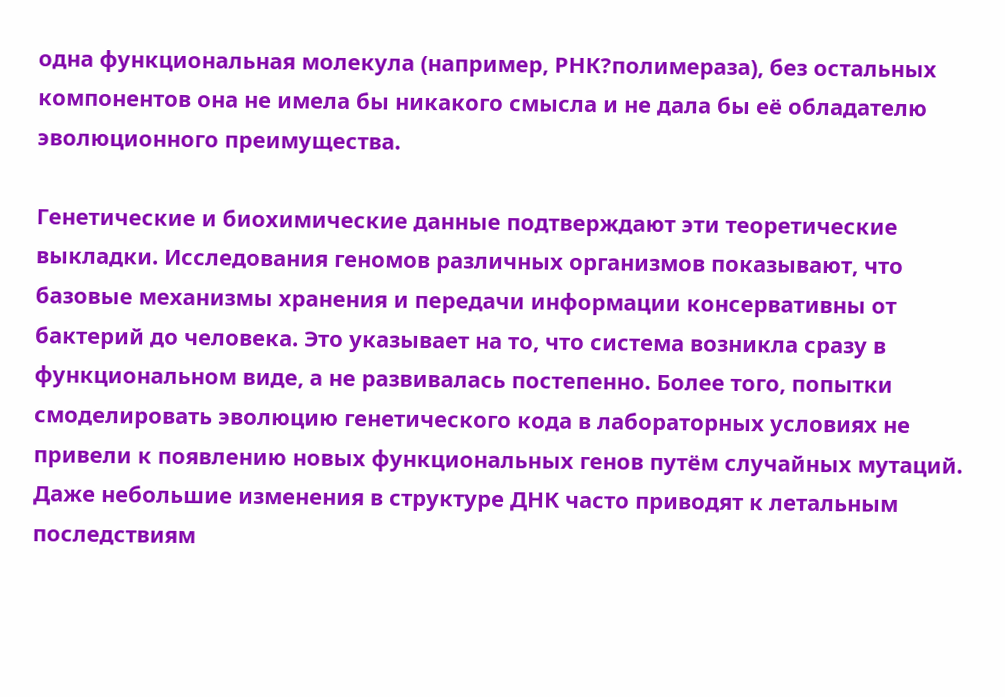одна функциональная молекула (например, РНК?полимераза), без остальных компонентов она не имела бы никакого смысла и не дала бы её обладателю эволюционного преимущества.

Генетические и биохимические данные подтверждают эти теоретические выкладки. Исследования геномов различных организмов показывают, что базовые механизмы хранения и передачи информации консервативны от бактерий до человека. Это указывает на то, что система возникла сразу в функциональном виде, а не развивалась постепенно. Более того, попытки смоделировать эволюцию генетического кода в лабораторных условиях не привели к появлению новых функциональных генов путём случайных мутаций. Даже небольшие изменения в структуре ДНК часто приводят к летальным последствиям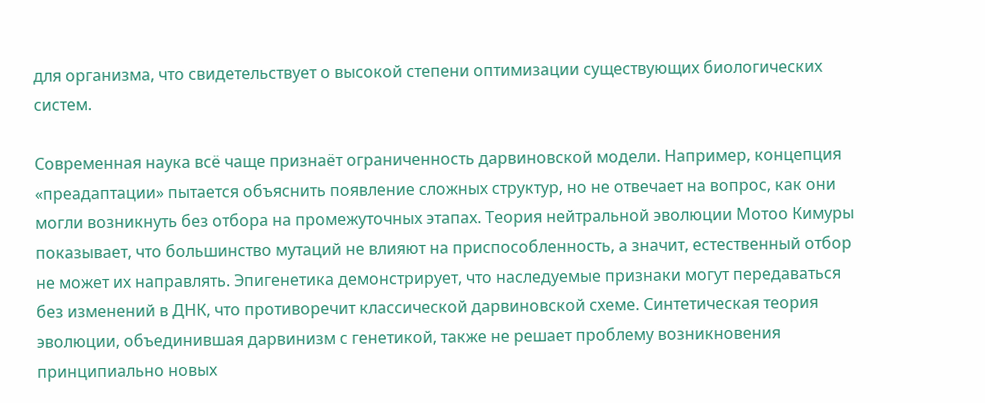для организма, что свидетельствует о высокой степени оптимизации существующих биологических систем.

Современная наука всё чаще признаёт ограниченность дарвиновской модели. Например, концепция «преадаптации» пытается объяснить появление сложных структур, но не отвечает на вопрос, как они могли возникнуть без отбора на промежуточных этапах. Теория нейтральной эволюции Мотоо Кимуры показывает, что большинство мутаций не влияют на приспособленность, а значит, естественный отбор не может их направлять. Эпигенетика демонстрирует, что наследуемые признаки могут передаваться без изменений в ДНК, что противоречит классической дарвиновской схеме. Синтетическая теория эволюции, объединившая дарвинизм с генетикой, также не решает проблему возникновения принципиально новых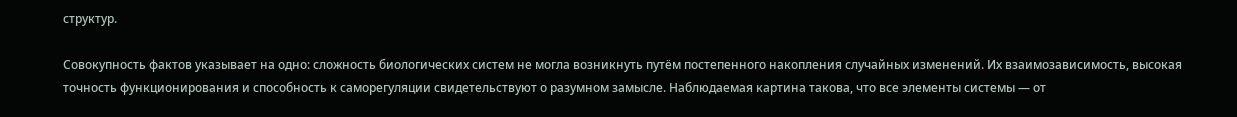структур.

Совокупность фактов указывает на одно: сложность биологических систем не могла возникнуть путём постепенного накопления случайных изменений. Их взаимозависимость, высокая точность функционирования и способность к саморегуляции свидетельствуют о разумном замысле. Наблюдаемая картина такова, что все элементы системы — от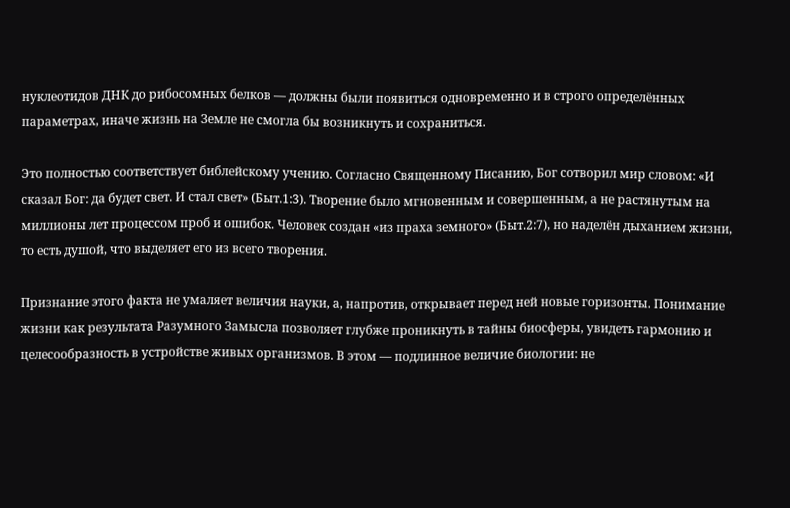нуклеотидов ДНК до рибосомных белков — должны были появиться одновременно и в строго определённых параметрах, иначе жизнь на Земле не смогла бы возникнуть и сохраниться.

Это полностью соответствует библейскому учению. Согласно Священному Писанию, Бог сотворил мир словом: «И сказал Бог: да будет свет. И стал свет» (Быт.1:3). Творение было мгновенным и совершенным, а не растянутым на миллионы лет процессом проб и ошибок. Человек создан «из праха земного» (Быт.2:7), но наделён дыханием жизни, то есть душой, что выделяет его из всего творения.

Признание этого факта не умаляет величия науки, а, напротив, открывает перед ней новые горизонты. Понимание жизни как результата Разумного Замысла позволяет глубже проникнуть в тайны биосферы, увидеть гармонию и целесообразность в устройстве живых организмов. В этом — подлинное величие биологии: не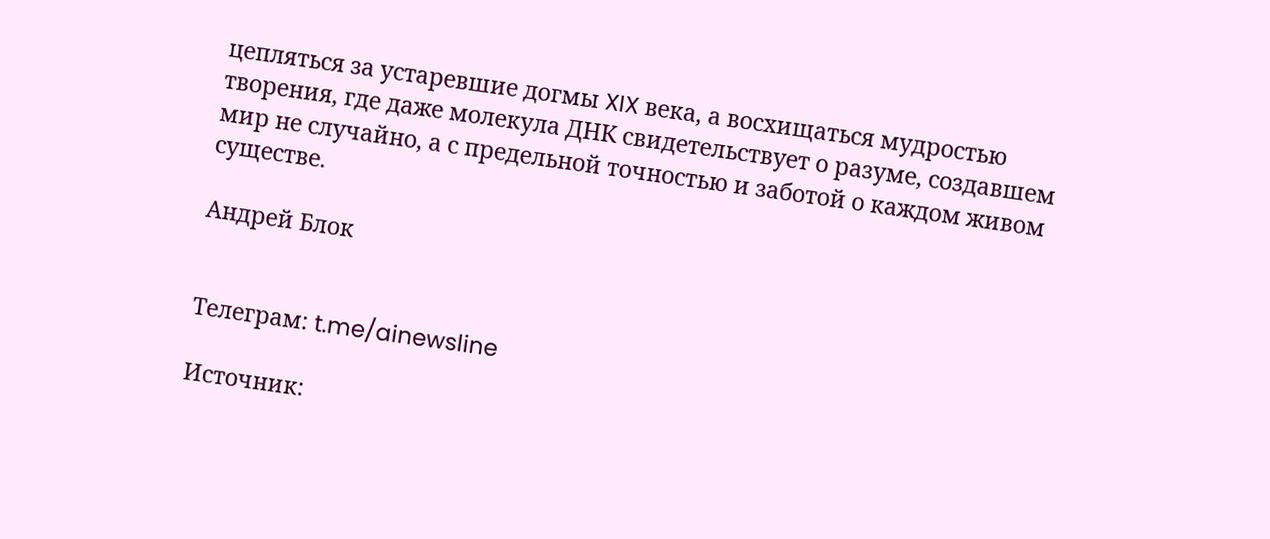цепляться за устаревшие догмы XIX века, а восхищаться мудростью творения, где даже молекула ДНК свидетельствует о разуме, создавшем мир не случайно, а с предельной точностью и заботой о каждом живом существе.

Андрей Блок


Телеграм: t.me/ainewsline

Источник: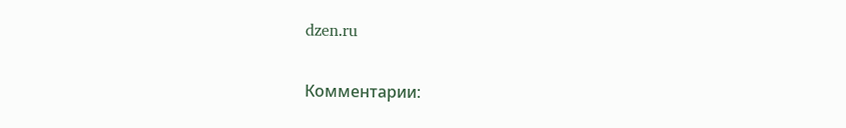dzen.ru

Комментарии: